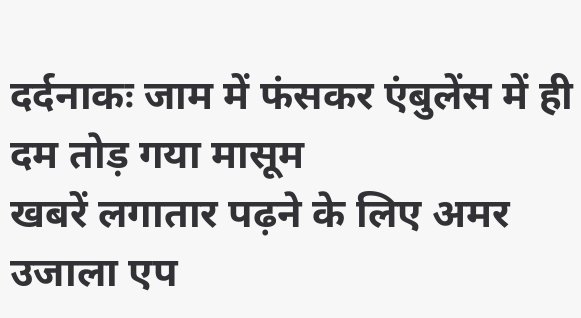दर्दनाकः जाम में फंसकर एंबुलेंस में ही दम तोड़ गया मासूम
खबरें लगातार पढ़ने के लिए अमर उजाला एप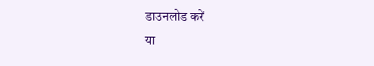डाउनलोड करें
या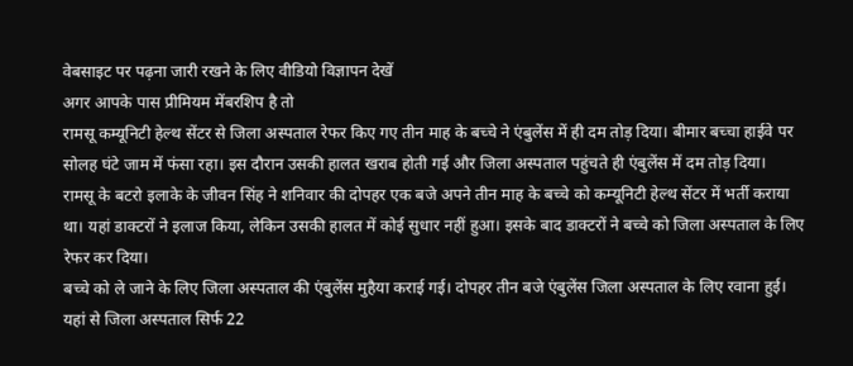वेबसाइट पर पढ़ना जारी रखने के लिए वीडियो विज्ञापन देखें
अगर आपके पास प्रीमियम मेंबरशिप है तो
रामसू कम्यूनिटी हेल्थ सेंटर से जिला अस्पताल रेफर किए गए तीन माह के बच्चे ने एंबुलेंस में ही दम तोड़ दिया। बीमार बच्चा हाईवे पर सोलह घंटे जाम में फंसा रहा। इस दौरान उसकी हालत खराब होती गई और जिला अस्पताल पहुंचते ही एंबुलेंस में दम तोड़ दिया।
रामसू के बटरो इलाके के जीवन सिंह ने शनिवार की दोपहर एक बजे अपने तीन माह के बच्चे को कम्यूनिटी हेल्थ सेंटर में भर्ती कराया था। यहां डाक्टरों ने इलाज किया, लेकिन उसकी हालत में कोई सुधार नहीं हुआ। इसके बाद डाक्टरों ने बच्चे को जिला अस्पताल के लिए रेफर कर दिया।
बच्चे को ले जाने के लिए जिला अस्पताल की एंबुलेंस मुहैया कराई गई। दोपहर तीन बजे एंबुलेंस जिला अस्पताल के लिए रवाना हुई। यहां से जिला अस्पताल सिर्फ 22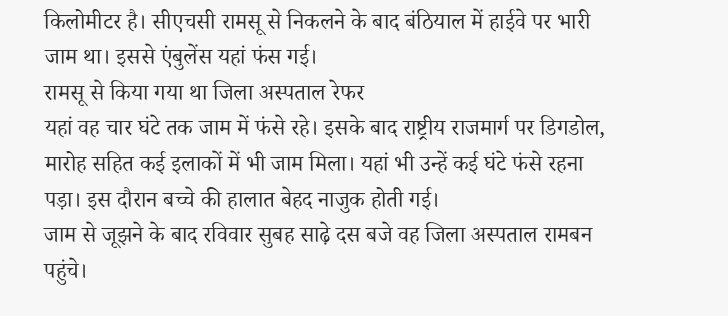किलोमीटर है। सीएचसी रामसू से निकलने के बाद बंठियाल में हाईवे पर भारी जाम था। इससे एंबुलेंस यहां फंस गई।
रामसू से किया गया था जिला अस्पताल रेफर
यहां वह चार घंटे तक जाम में फंसे रहे। इसके बाद राष्ट्रीय राजमार्ग पर डिगडोल, मारोह सहित कई इलाकों में भी जाम मिला। यहां भी उन्हें कई घंटे फंसे रहना पड़ा। इस दौरान बच्चे की हालात बेहद नाजुक होती गई।
जाम से जूझने के बाद रविवार सुबह साढ़े दस बजे वह जिला अस्पताल रामबन पहुंचे।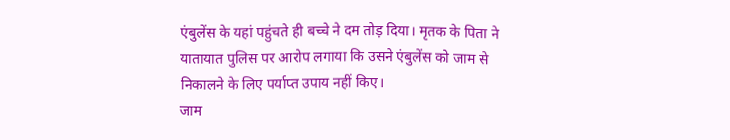एंबुलेंस के यहां पहुंचते ही बच्चे ने दम तोड़ दिया। मृतक के पिता ने यातायात पुलिस पर आरोप लगाया कि उसने एंबुलेंस को जाम से निकालने के लिए पर्याप्त उपाय नहीं किए।
जाम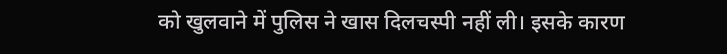को खुलवाने में पुलिस ने खास दिलचस्पी नहीं ली। इसके कारण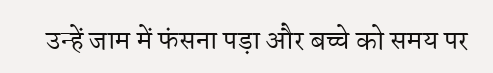उन्हें जाम में फंसना पड़ा और बच्चे को समय पर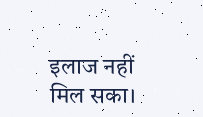इलाज नहीं मिल सका।